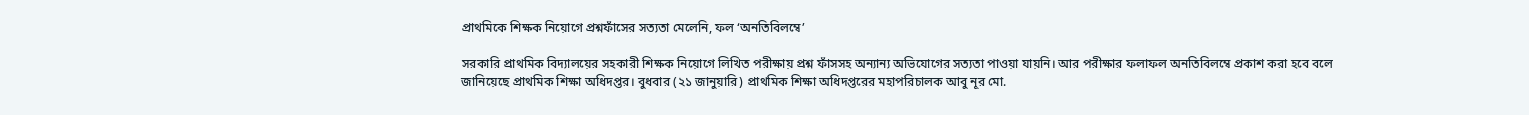প্রাথমিকে শিক্ষক নিয়োগে প্রশ্নফাঁসের সত্যতা মেলেনি, ফল ‘অনতিবিলম্বে’

সরকারি প্রাথমিক বিদ্যালয়ের সহকারী শিক্ষক নিয়োগে লিখিত পরীক্ষায় প্রশ্ন ফাঁসসহ অন্যান্য অভিযোগের সত্যতা পাওয়া যায়নি। আর পরীক্ষার ফলাফল অনতিবিলম্বে প্রকাশ করা হবে বলে জানিয়েছে প্রাথমিক শিক্ষা অধিদপ্তর। বুধবার (২১ জানুয়ারি) প্রাথমিক শিক্ষা অধিদপ্তরের মহাপরিচালক আবু নূর মো.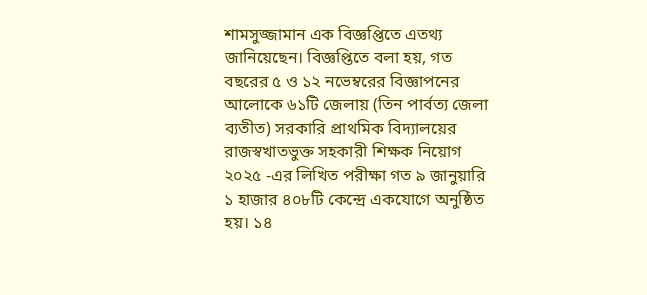শামসুজ্জামান এক বিজ্ঞপ্তিতে এতথ্য জানিয়েছেন। বিজ্ঞপ্তিতে বলা হয়, গত বছরের ৫ ও ১২ নভেম্বরের বিজ্ঞাপনের আলোকে ৬১টি জেলায় (তিন পার্বত্য জেলা ব্যতীত) সরকারি প্রাথমিক বিদ্যালয়ের রাজস্বখাতভুক্ত সহকারী শিক্ষক নিয়োগ ২০২৫ -এর লিখিত পরীক্ষা গত ৯ জানুয়ারি ১ হাজার ৪০৮টি কেন্দ্রে একযোগে অনুষ্ঠিত হয়। ১৪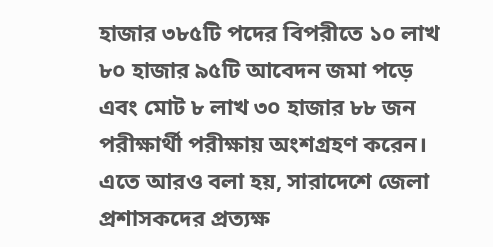হাজার ৩৮৫টি পদের বিপরীতে ১০ লাখ ৮০ হাজার ৯৫টি আবেদন জমা পড়ে এবং মোট ৮ লাখ ৩০ হাজার ৮৮ জন পরীক্ষার্থী পরীক্ষায় অংশগ্রহণ করেন। এতে আরও বলা হয়, সারাদেশে জেলা প্রশাসকদের প্রত্যক্ষ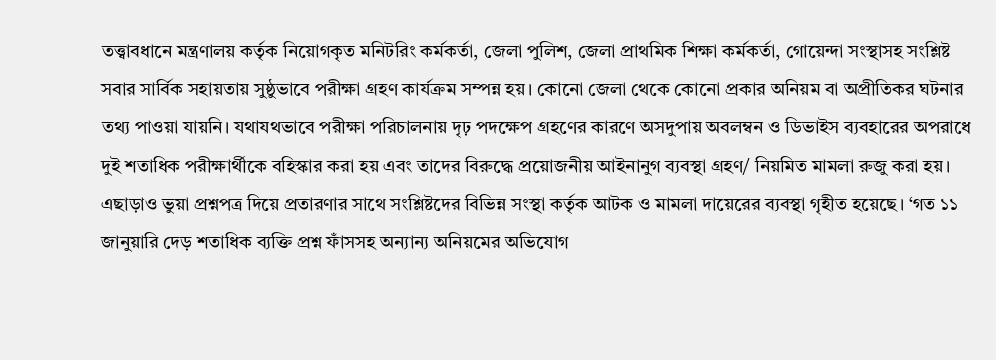তত্ত্বাবধানে মন্ত্রণালয় কর্তৃক নিয়োগকৃত মনিটরিং কর্মকর্তা, জেলা পুলিশ, জেলা প্রাথমিক শিক্ষা কর্মকর্তা, গোয়েন্দা সংস্থাসহ সংশ্লিষ্ট সবার সার্বিক সহায়তায় সুষ্ঠুভাবে পরীক্ষা গ্রহণ কার্যক্রম সম্পন্ন হয়। কোনো জেলা থেকে কোনো প্রকার অনিয়ম বা অপ্রীতিকর ঘটনার তথ্য পাওয়া যায়নি। যথাযথভাবে পরীক্ষা পরিচালনায় দৃঢ় পদক্ষেপ গ্রহণের কারণে অসদুপায় অবলম্বন ও ডিভাইস ব্যবহারের অপরাধে দুই শতাধিক পরীক্ষার্থীকে বহিস্কার করা হয় এবং তাদের বিরুদ্ধে প্রয়োজনীয় আইনানুগ ব্যবস্থা গ্রহণ/ নিয়মিত মামলা রুজু করা হয়। এছাড়াও ভুয়া প্রশ্নপত্র দিয়ে প্রতারণার সাথে সংশ্লিষ্টদের বিভিন্ন সংস্থা কর্তৃক আটক ও মামলা দায়েরের ব্যবস্থা গৃহীত হয়েছে। ‘গত ১১ জানুয়ারি দেড় শতাধিক ব্যক্তি প্রশ্ন ফাঁসসহ অন্যান্য অনিয়মের অভিযোগ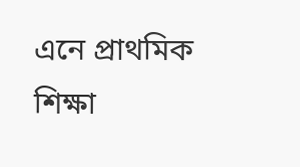এনে প্রাথমিক শিক্ষা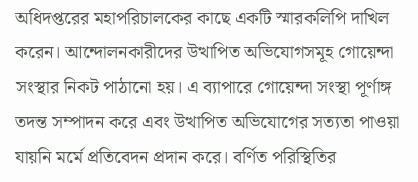অধিদপ্তরের মহাপরিচালকের কাছে একটি স্মারকলিপি দাখিল করেন। আন্দোলনকারীদের উত্থাপিত অভিযোগসমূহ গোয়েন্দা সংস্থার নিকট পাঠানো হয়। এ ব্যাপারে গোয়েন্দা সংস্থা পূর্ণাঙ্গ তদন্ত সম্পাদন করে এবং উত্থাপিত অভিযোগের সত্যতা পাওয়া যায়নি মর্মে প্রতিবেদন প্রদান করে। বর্ণিত পরিস্থিতির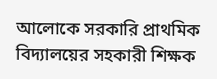আলোকে সরকারি প্রাথমিক বিদ্যালয়ের সহকারী শিক্ষক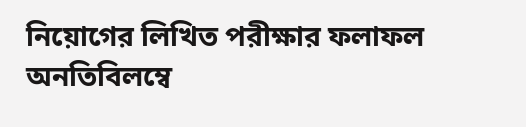নিয়োগের লিখিত পরীক্ষার ফলাফল অনতিবিলম্বে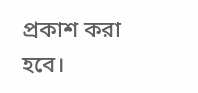প্রকাশ করা হবে।